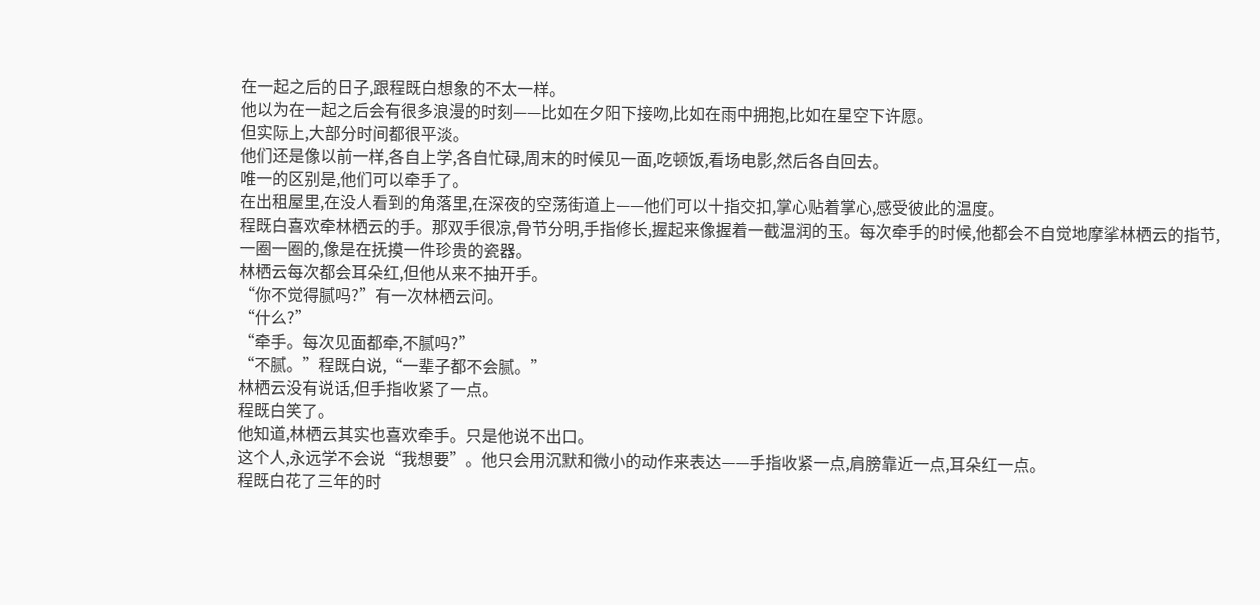在一起之后的日子,跟程既白想象的不太一样。
他以为在一起之后会有很多浪漫的时刻——比如在夕阳下接吻,比如在雨中拥抱,比如在星空下许愿。
但实际上,大部分时间都很平淡。
他们还是像以前一样,各自上学,各自忙碌,周末的时候见一面,吃顿饭,看场电影,然后各自回去。
唯一的区别是,他们可以牵手了。
在出租屋里,在没人看到的角落里,在深夜的空荡街道上——他们可以十指交扣,掌心贴着掌心,感受彼此的温度。
程既白喜欢牵林栖云的手。那双手很凉,骨节分明,手指修长,握起来像握着一截温润的玉。每次牵手的时候,他都会不自觉地摩挲林栖云的指节,一圈一圈的,像是在抚摸一件珍贵的瓷器。
林栖云每次都会耳朵红,但他从来不抽开手。
“你不觉得腻吗?”有一次林栖云问。
“什么?”
“牵手。每次见面都牵,不腻吗?”
“不腻。”程既白说,“一辈子都不会腻。”
林栖云没有说话,但手指收紧了一点。
程既白笑了。
他知道,林栖云其实也喜欢牵手。只是他说不出口。
这个人,永远学不会说“我想要”。他只会用沉默和微小的动作来表达——手指收紧一点,肩膀靠近一点,耳朵红一点。
程既白花了三年的时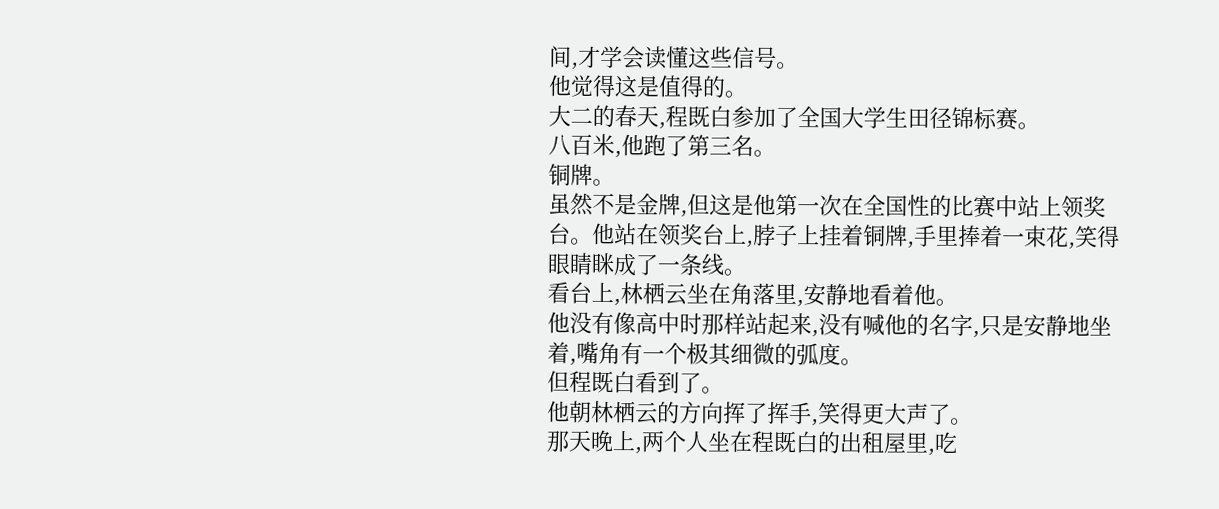间,才学会读懂这些信号。
他觉得这是值得的。
大二的春天,程既白参加了全国大学生田径锦标赛。
八百米,他跑了第三名。
铜牌。
虽然不是金牌,但这是他第一次在全国性的比赛中站上领奖台。他站在领奖台上,脖子上挂着铜牌,手里捧着一束花,笑得眼睛眯成了一条线。
看台上,林栖云坐在角落里,安静地看着他。
他没有像高中时那样站起来,没有喊他的名字,只是安静地坐着,嘴角有一个极其细微的弧度。
但程既白看到了。
他朝林栖云的方向挥了挥手,笑得更大声了。
那天晚上,两个人坐在程既白的出租屋里,吃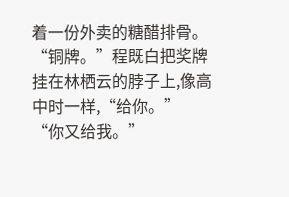着一份外卖的糖醋排骨。
“铜牌。”程既白把奖牌挂在林栖云的脖子上,像高中时一样,“给你。”
“你又给我。”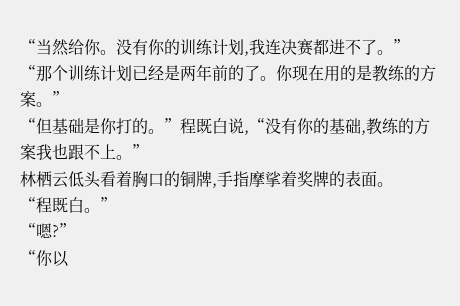“当然给你。没有你的训练计划,我连决赛都进不了。”
“那个训练计划已经是两年前的了。你现在用的是教练的方案。”
“但基础是你打的。”程既白说,“没有你的基础,教练的方案我也跟不上。”
林栖云低头看着胸口的铜牌,手指摩挲着奖牌的表面。
“程既白。”
“嗯?”
“你以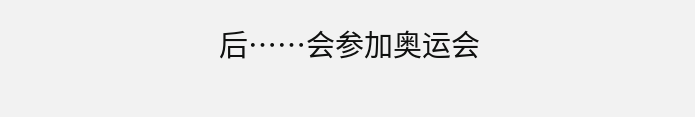后……会参加奥运会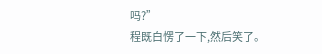吗?”
程既白愣了一下,然后笑了。